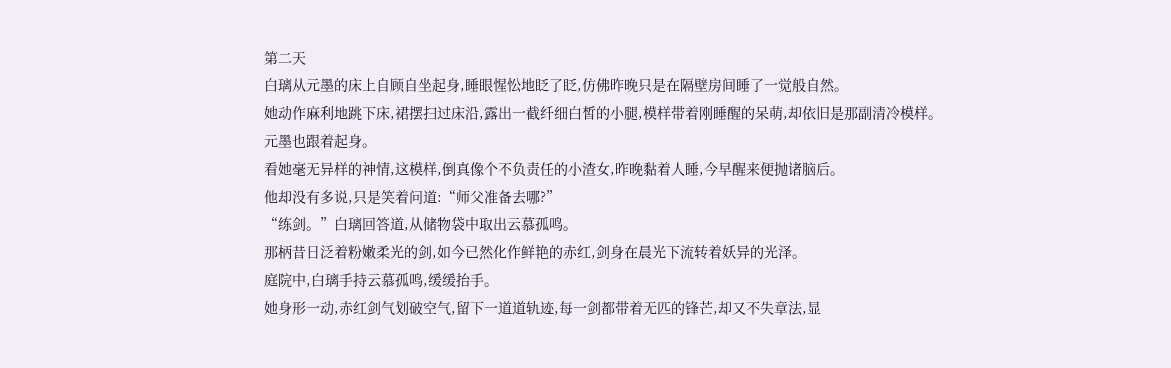第二天
白璃从元墨的床上自顾自坐起身,睡眼惺忪地眨了眨,仿佛昨晚只是在隔壁房间睡了一觉般自然。
她动作麻利地跳下床,裙摆扫过床沿,露出一截纤细白皙的小腿,模样带着刚睡醒的呆萌,却依旧是那副清冷模样。
元墨也跟着起身。
看她毫无异样的神情,这模样,倒真像个不负责任的小渣女,昨晚黏着人睡,今早醒来便抛诸脑后。
他却没有多说,只是笑着问道:“师父准备去哪?”
“练剑。”白璃回答道,从储物袋中取出云慕孤鸣。
那柄昔日泛着粉嫩柔光的剑,如今已然化作鲜艳的赤红,剑身在晨光下流转着妖异的光泽。
庭院中,白璃手持云慕孤鸣,缓缓抬手。
她身形一动,赤红剑气划破空气,留下一道道轨迹,每一剑都带着无匹的锋芒,却又不失章法,显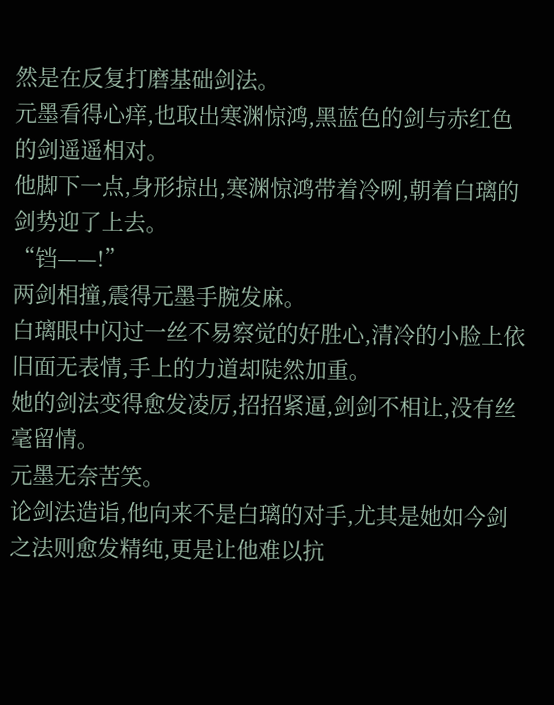然是在反复打磨基础剑法。
元墨看得心痒,也取出寒渊惊鸿,黑蓝色的剑与赤红色的剑遥遥相对。
他脚下一点,身形掠出,寒渊惊鸿带着冷咧,朝着白璃的剑势迎了上去。
“铛——!”
两剑相撞,震得元墨手腕发麻。
白璃眼中闪过一丝不易察觉的好胜心,清冷的小脸上依旧面无表情,手上的力道却陡然加重。
她的剑法变得愈发凌厉,招招紧逼,剑剑不相让,没有丝毫留情。
元墨无奈苦笑。
论剑法造诣,他向来不是白璃的对手,尤其是她如今剑之法则愈发精纯,更是让他难以抗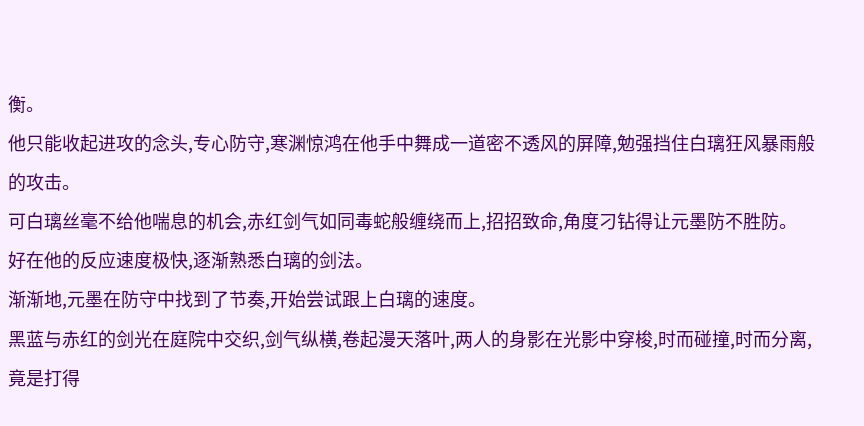衡。
他只能收起进攻的念头,专心防守,寒渊惊鸿在他手中舞成一道密不透风的屏障,勉强挡住白璃狂风暴雨般的攻击。
可白璃丝毫不给他喘息的机会,赤红剑气如同毒蛇般缠绕而上,招招致命,角度刁钻得让元墨防不胜防。
好在他的反应速度极快,逐渐熟悉白璃的剑法。
渐渐地,元墨在防守中找到了节奏,开始尝试跟上白璃的速度。
黑蓝与赤红的剑光在庭院中交织,剑气纵横,卷起漫天落叶,两人的身影在光影中穿梭,时而碰撞,时而分离,竟是打得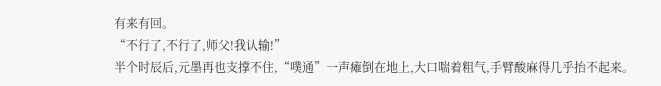有来有回。
“不行了,不行了,师父!我认输!”
半个时辰后,元墨再也支撑不住,“噗通”一声瘫倒在地上,大口喘着粗气,手臂酸麻得几乎抬不起来。